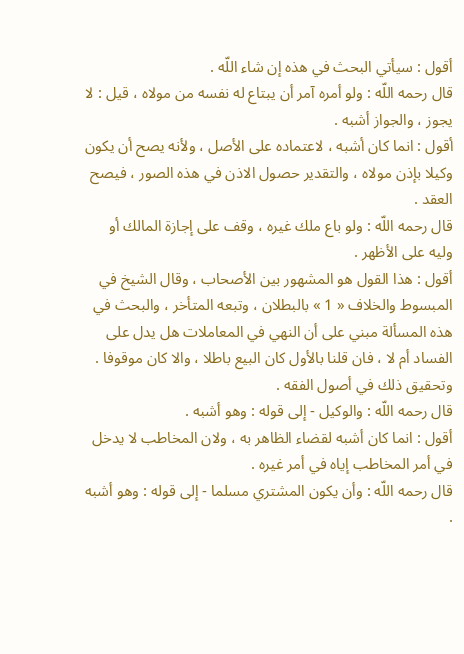أقول : سيأتي البحث في هذه إن شاء اللّه .
قال رحمه اللّه : ولو أمره آمر أن يبتاع له نفسه من مولاه ، قيل : لا يجوز ، والجواز أشبه .
أقول : انما كان أشبه ، لاعتماده على الأصل ، ولأنه يصح أن يكون وكيلا بإذن مولاه ، والتقدير حصول الاذن في هذه الصور ، فيصح العقد .
قال رحمه اللّه : ولو باع ملك غيره ، وقف على إجازة المالك أو وليه على الأظهر .
أقول : هذا القول هو المشهور بين الأصحاب ، وقال الشيخ في المبسوط والخلاف « 1 » بالبطلان ، وتبعه المتأخر ، والبحث في هذه المسألة مبني على أن النهي في المعاملات هل يدل على الفساد أم لا ، فان قلنا بالأول كان البيع باطلا ، والا كان موقوفا . وتحقيق ذلك في أصول الفقه .
قال رحمه اللّه : والوكيل - إلى قوله : وهو أشبه .
أقول : انما كان أشبه لقضاء الظاهر به ، ولان المخاطب لا يدخل في أمر المخاطب إياه في أمر غيره .
قال رحمه اللّه : وأن يكون المشتري مسلما - إلى قوله : وهو أشبه .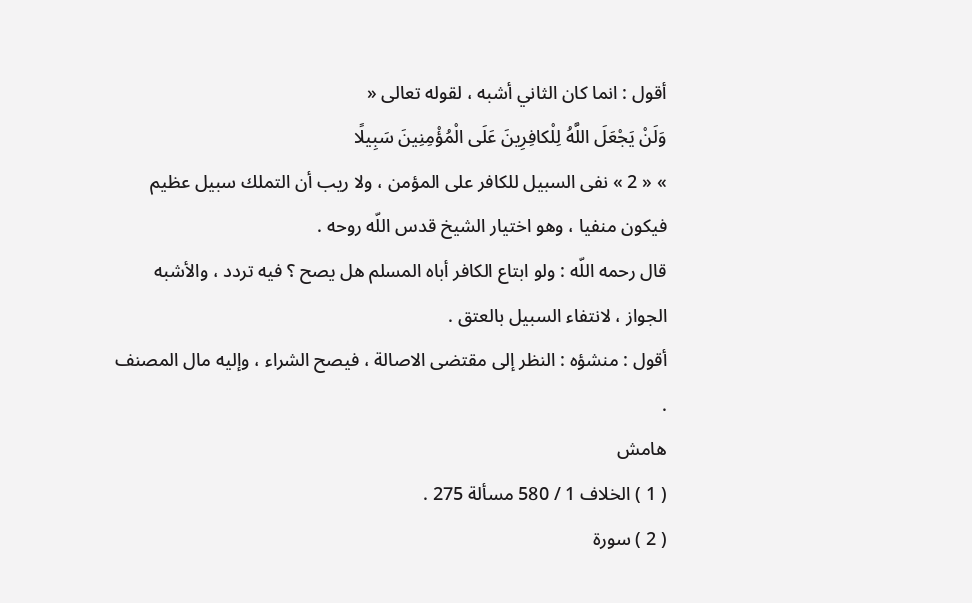أقول : انما كان الثاني أشبه ، لقوله تعالى «
وَلَنْ يَجْعَلَ اللَّهُ لِلْكافِرِينَ عَلَى الْمُؤْمِنِينَ سَبِيلًا
» « 2 » نفى السبيل للكافر على المؤمن ، ولا ريب أن التملك سبيل عظيم فيكون منفيا ، وهو اختيار الشيخ قدس اللّه روحه .
قال رحمه اللّه : ولو ابتاع الكافر أباه المسلم هل يصح ؟ فيه تردد ، والأشبه الجواز ، لانتفاء السبيل بالعتق .
أقول : منشؤه : النظر إلى مقتضى الاصالة ، فيصح الشراء ، وإليه مال المصنف .
هامش
( 1 ) الخلاف 1 / 580 مسألة 275 .
( 2 ) سورة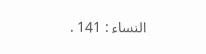النساء : 141 .